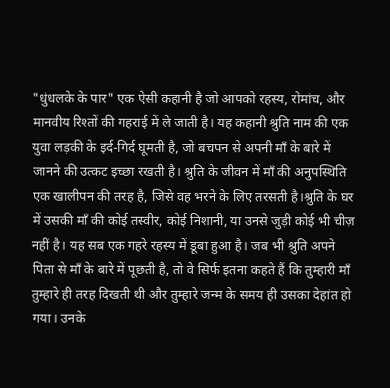"धुंधलके के पार" एक ऐसी कहानी है जो आपको रहस्य, रोमांच, और मानवीय रिश्तों की गहराई में ले जाती है। यह कहानी श्रुति नाम की एक युवा लड़की के इर्द-गिर्द घूमती है, जो बचपन से अपनी माँ के बारे में जानने की उत्कट इच्छा रखती है। श्रुति के जीवन में माँ की अनुपस्थिति एक खालीपन की तरह है, जिसे वह भरने के लिए तरसती है।श्रुति के घर में उसकी माँ की कोई तस्वीर, कोई निशानी, या उनसे जुड़ी कोई भी चीज़ नहीं है। यह सब एक गहरे रहस्य में डूबा हुआ है। जब भी श्रुति अपने पिता से माँ के बारे में पूछती है, तो वे सिर्फ इतना कहते हैं कि तुम्हारी माँ तुम्हारे ही तरह दिखती थी और तुम्हारे जन्म के समय ही उसका देहांत हो गया। उनके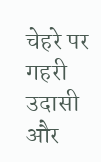चेहरे पर गहरी उदासी और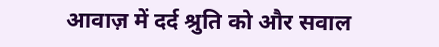आवाज़ में दर्द श्रुति को और सवाल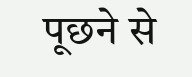पूछने से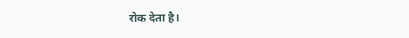रोक देता है।